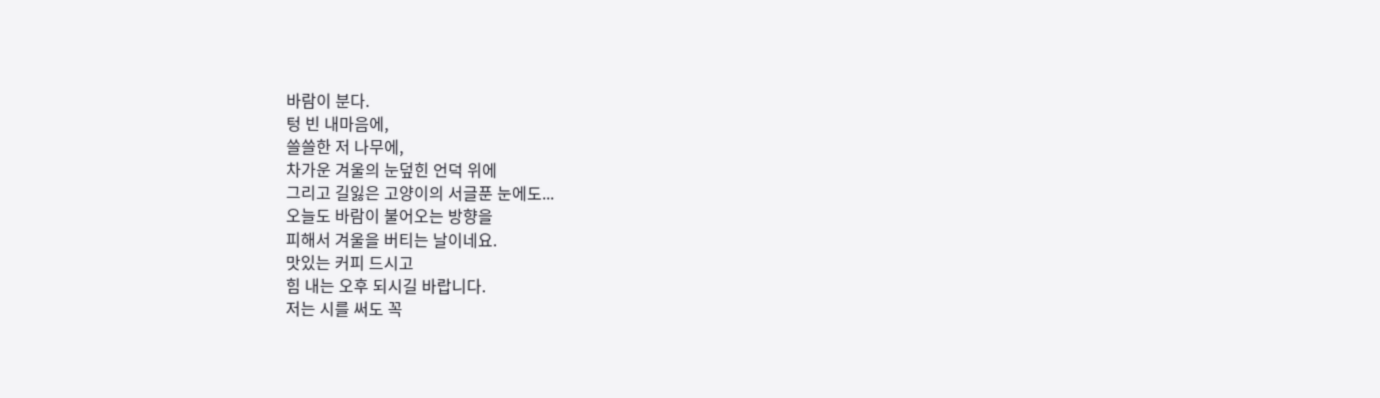바람이 분다.
텅 빈 내마음에,
쓸쓸한 저 나무에,
차가운 겨울의 눈덮힌 언덕 위에
그리고 길잃은 고양이의 서글푼 눈에도...
오늘도 바람이 불어오는 방향을
피해서 겨울을 버티는 날이네요.
맛있는 커피 드시고
힘 내는 오후 되시길 바랍니다.
저는 시를 써도 꼭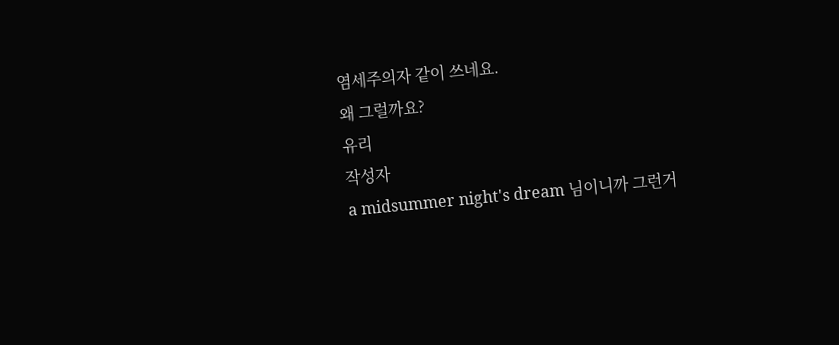염세주의자 같이 쓰네요.
왜 그럴까요?
유리
작성자
a midsummer night's dream 님이니까 그런거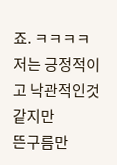죠. ㅋㅋㅋㅋ
저는 긍정적이고 낙관적인것 같지만
뜬구름만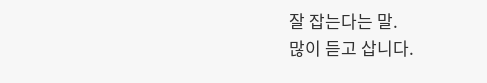잘 잡는다는 말.
많이 듣고 삽니다.